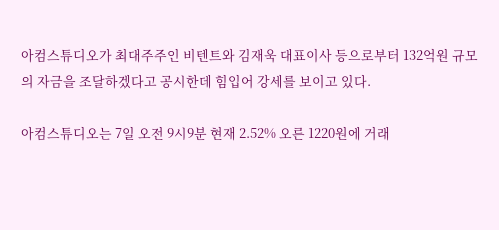아컴스튜디오가 최대주주인 비텐트와 김재욱 대표이사 등으로부터 132억원 규모의 자금을 조달하겠다고 공시한데 힘입어 강세를 보이고 있다.

아컴스튜디오는 7일 오전 9시9분 현재 2.52% 오른 1220원에 거래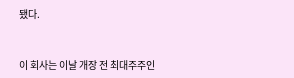됐다.


이 회사는 이날 개장 전 최대주주인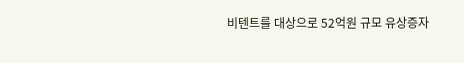비텐트를 대상으로 52억원 규모 유상증자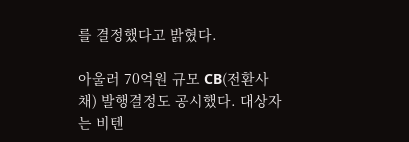를 결정했다고 밝혔다.

아울러 70억원 규모 CB(전환사채) 발행결정도 공시했다. 대상자는 비텐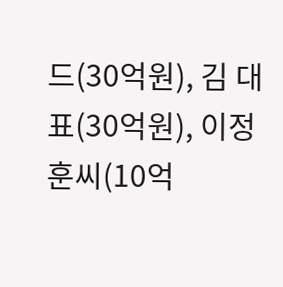드(30억원), 김 대표(30억원), 이정훈씨(10억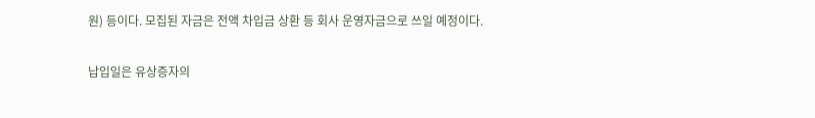원) 등이다. 모집된 자금은 전액 차입금 상환 등 회사 운영자금으로 쓰일 예정이다.

납입일은 유상증자의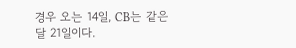경우 오는 14일, CB는 같은 달 21일이다.